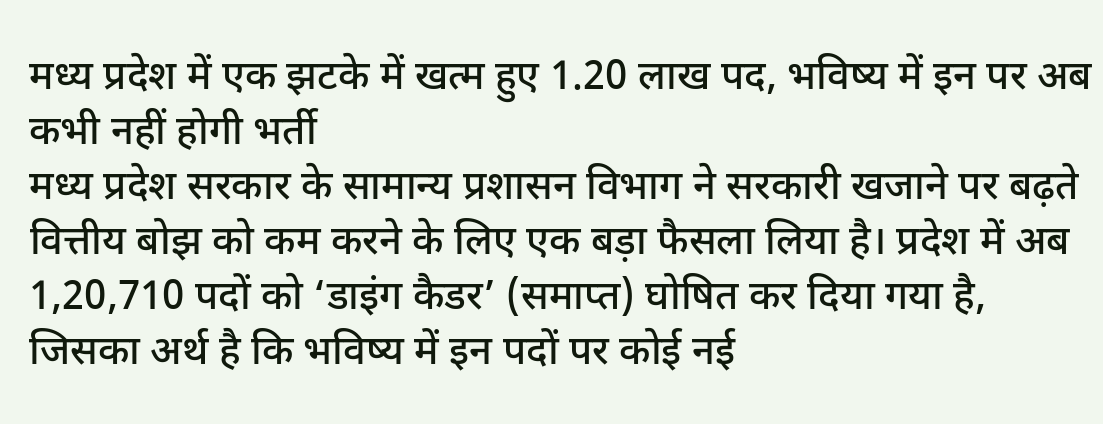मध्य प्रदेश में एक झटके में खत्म हुए 1.20 लाख पद, भविष्य में इन पर अब कभी नहीं होगी भर्ती
मध्य प्रदेश सरकार के सामान्य प्रशासन विभाग ने सरकारी खजाने पर बढ़ते वित्तीय बोझ को कम करने के लिए एक बड़ा फैसला लिया है। प्रदेश में अब 1,20,710 पदों को ‘डाइंग कैडर’ (समाप्त) घोषित कर दिया गया है, जिसका अर्थ है कि भविष्य में इन पदों पर कोई नई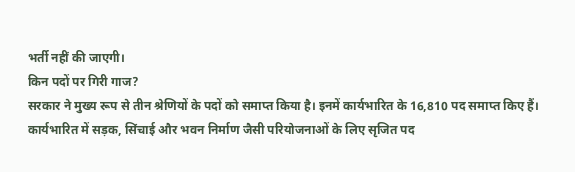भर्ती नहीं की जाएगी।
किन पदों पर गिरी गाज?
सरकार ने मुख्य रूप से तीन श्रेणियों के पदों को समाप्त किया है। इनमें कार्यभारित के 16,810 पद समाप्त किए हैं। कार्यभारित में सड़क, सिंचाई और भवन निर्माण जैसी परियोजनाओं के लिए सृजित पद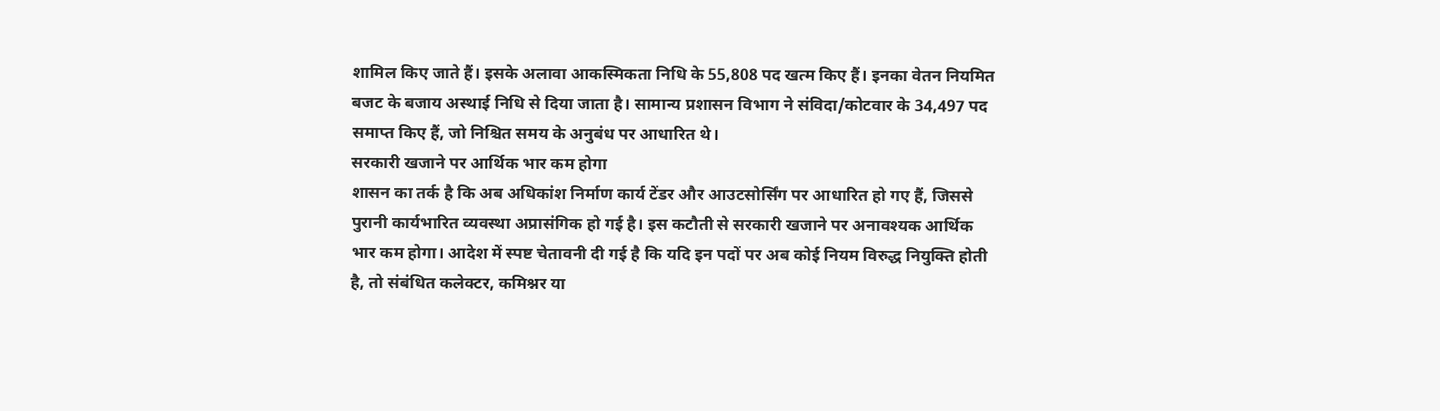शामिल किए जाते हैं। इसके अलावा आकस्मिकता निधि के 55,808 पद खत्म किए हैं। इनका वेतन नियमित बजट के बजाय अस्थाई निधि से दिया जाता है। सामान्य प्रशासन विभाग ने संविदा/कोटवार के 34,497 पद समाप्त किए हैं, जो निश्चित समय के अनुबंध पर आधारित थे।
सरकारी खजाने पर आर्थिक भार कम होगा
शासन का तर्क है कि अब अधिकांश निर्माण कार्य टेंडर और आउटसोर्सिंग पर आधारित हो गए हैं, जिससे पुरानी कार्यभारित व्यवस्था अप्रासंगिक हो गई है। इस कटौती से सरकारी खजाने पर अनावश्यक आर्थिक भार कम होगा। आदेश में स्पष्ट चेतावनी दी गई है कि यदि इन पदों पर अब कोई नियम विरुद्ध नियुक्ति होती है, तो संबंधित कलेक्टर, कमिश्नर या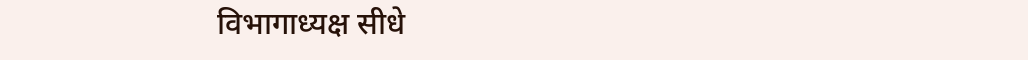विभागाध्यक्ष सीधे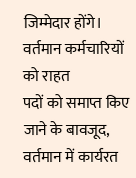जिम्मेदार होंगे।
वर्तमान कर्मचारियों को राहत
पदों को समाप्त किए जाने के बावजूद, वर्तमान में कार्यरत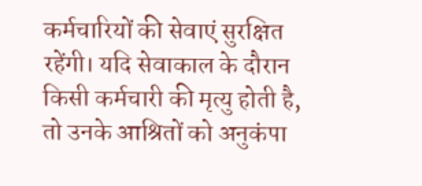कर्मचारियों की सेवाएं सुरक्षित रहेंगी। यदि सेवाकाल के दौरान किसी कर्मचारी की मृत्यु होती है, तो उनके आश्रितों को अनुकंपा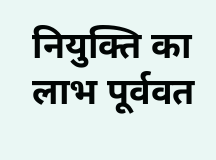नियुक्ति का लाभ पूर्ववत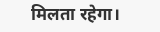मिलता रहेगा।